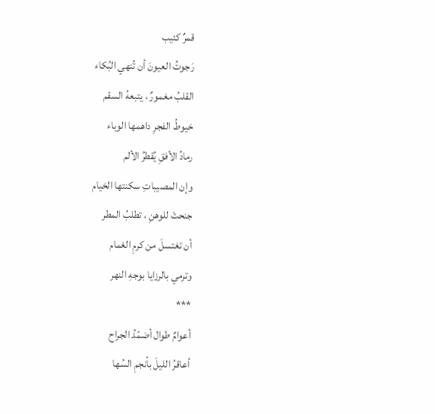قمرٌ كئيب
رَجوتُ العيونَ أن تُنهي البُكاء
القلبُ مغمورٌ ، يتبعهُ السقم
خيوطُ الفجرِ داهمها الوباء
رمادُ الأفقِ يُقطرُ الألم
وإن المصيباتِ سكنتها الخيام
جنحتْ للوهنِ ، تطلبُ المطر
أن تغتسلَ من كرمِ الغمام
وترمي بالرزايا بوجهِ النهر
***
أعوامٌ طوال أضمّدُ الجراح
أعاقرُ الليلَ بأنجمِ السُها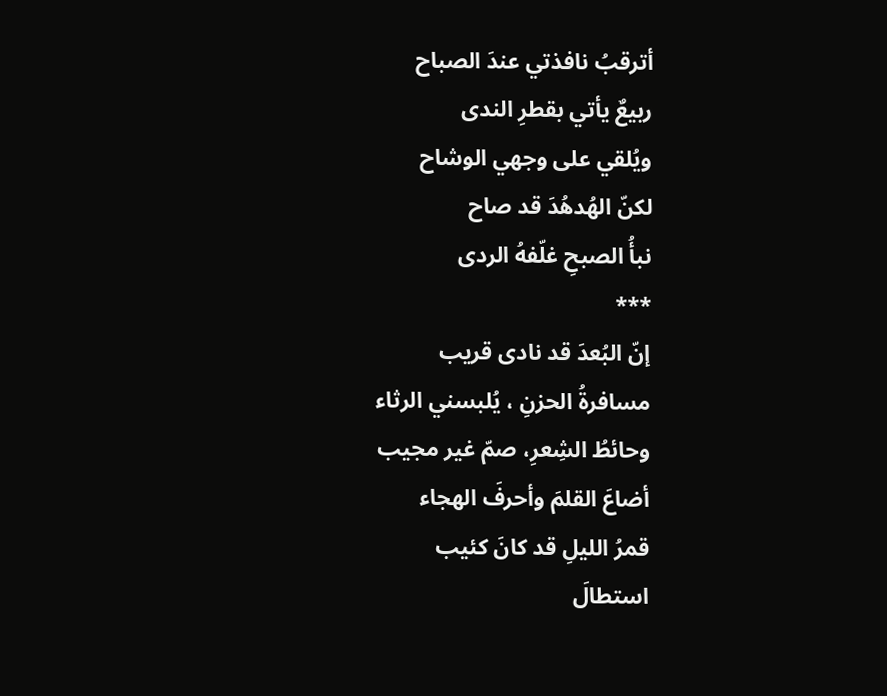أترقبُ نافذتي عندَ الصباح
ربيعٌ يأتي بقطرِ الندى
ويُلقي على وجهي الوشاح
لكنّ الهُدهُدَ قد صاح
نبأُ الصبحِ غلّفهُ الردى
***
إنّ البُعدَ قد نادى قريب
مسافرةُ الحزنِ ، يُلبسني الرثاء
وحائطُ الشِعرِ، صمّ غير مجيب
أضاعَ القلمَ وأحرفَ الهجاء
قمرُ الليلِ قد كانَ كئيب
استطالَ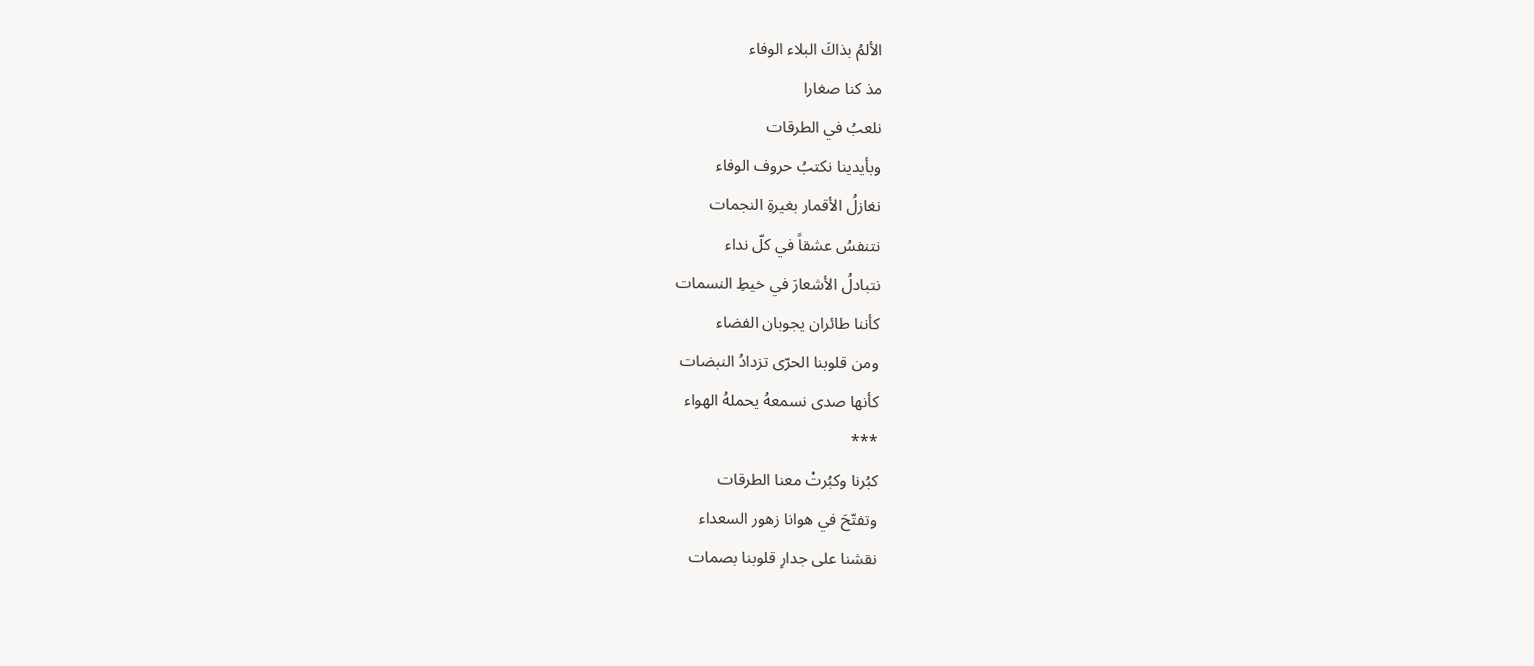الألمُ بذاكَ البلاء الوفاء
مذ كنا صغارا
نلعبُ في الطرقات
وبأيدينا نكتبُ حروف الوفاء
نغازلُ الأقمار بغيرةِ النجمات
نتنفسُ عشقاً في كلّ نداء
نتبادلُ الأشعارَ في خيطِ النسمات
كأننا طائران يجوبان الفضاء
ومن قلوبنا الحرّى تزدادُ النبضات
كأنها صدى نسمعهُ يحملهُ الهواء
***
كبُرنا وكبُرتْ معنا الطرقات
وتفتّحَ في هوانا زهور السعداء
نقشنا على جدارِ قلوبنا بصمات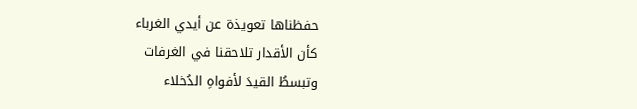حفظناها تعويذة عن أيدي الغرباء
كأن الأقدار تلاحقنا في الغرفات
وتبسطُ القيدَ لأفواهِ الدُخلاء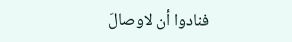فنادوا أن لاوصالَ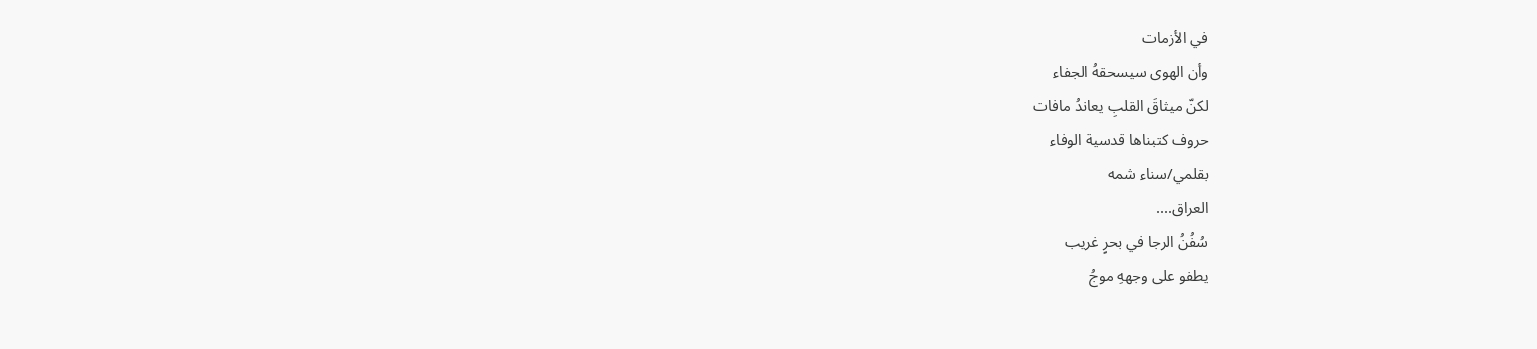في الأزمات
وأن الهوى سيسحقهُ الجفاء
لكنّ ميثاقَ القلبِ يعاندُ مافات
حروف كتبناها قدسية الوفاء
بقلمي/سناء شمه
العراق....
سُفُنُ الرجا في بحرٍ غريب
يطفو على وجههِ موجُ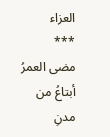العزاء
***
مضى العمرُ أبتاعُ من مدنِ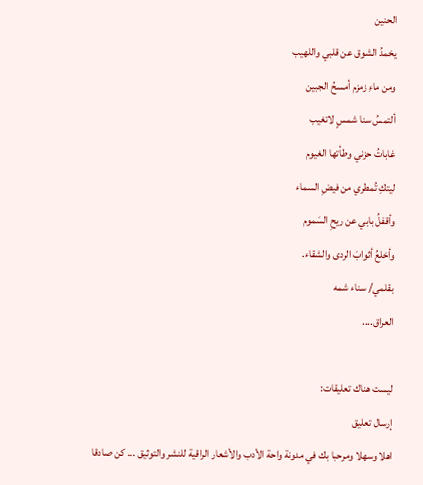الحنين
يخمدُ الشوق عن قلبي واللهيب
ومن ماءِ زمزم أمسحُ الجبين
ألتمسُ سنا شمسٍ لاتغيب
غاباتُ حزني وطأتها الغيوم
ليتكِ تُمطري من فيضِ السماء
وأقفلُ بابي عن ريحِ السَموم
وأخلعُ أثوابَ الردى والشقاء.
بقلمي/ سناء شمه
العراق....

ليست هناك تعليقات:
إرسال تعليق
اهلا وسهلا ومرحبا بك في مدونة واحة الأدب والأشعار الراقية للنشر والتوثيق ... كن صادقا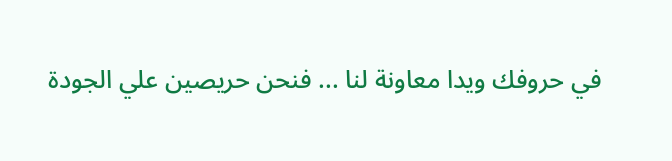في حروفك ويدا معاونة لنا ... فنحن حريصين علي الجودة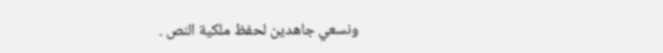ونسعي جاهدين لحفظ ملكية النص .